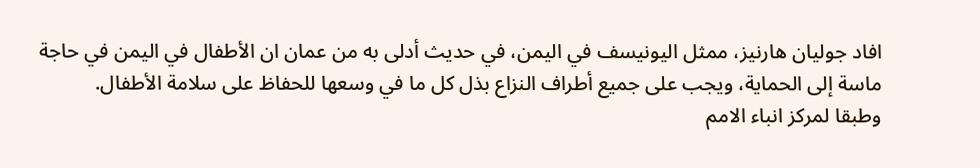افاد جوليان هارنيز، ممثل اليونيسف في اليمن، في حديث أدلى به من عمان ان الأطفال في اليمن في حاجة ماسة إلى الحماية، ويجب على جميع أطراف النزاع بذل كل ما في وسعها للحفاظ على سلامة الأطفال.
وطبقا لمركز انباء الامم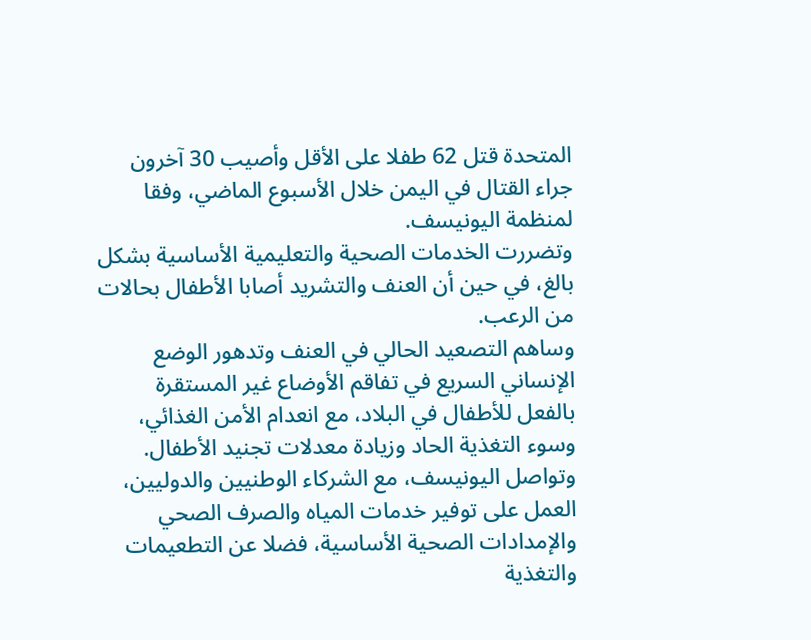المتحدة قتل 62 طفلا على الأقل وأصيب 30 آخرون جراء القتال في اليمن خلال الأسبوع الماضي، وفقا لمنظمة اليونيسف.
وتضررت الخدمات الصحية والتعليمية الأساسية بشكل بالغ، في حين أن العنف والتشريد أصابا الأطفال بحالات من الرعب.
وساهم التصعيد الحالي في العنف وتدهور الوضع الإنساني السريع في تفاقم الأوضاع غير المستقرة بالفعل للأطفال في البلاد، مع انعدام الأمن الغذائي، وسوء التغذية الحاد وزيادة معدلات تجنيد الأطفال.
وتواصل اليونيسف، مع الشركاء الوطنيين والدوليين، العمل على توفير خدمات المياه والصرف الصحي والإمدادات الصحية الأساسية، فضلا عن التطعيمات والتغذية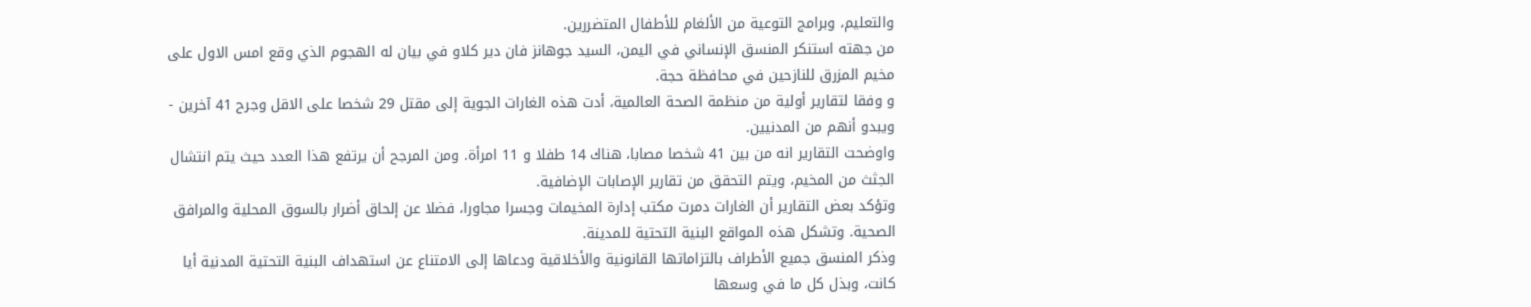والتعليم، وبرامج التوعية من الألغام للأطفال المتضررين.
من جهته استنكر المنسق الإنساني في اليمن، السيد جوهانز فان دير كلاو في بيان له الهجوم الذي وقع امس الاول على مخيم المزرق للنازحين في محافظة حجة.
و وفقا لتقارير أولية من منظمة الصحة العالمية، أدت هذه الغارات الجوية إلى مقتل 29 شخصا على الاقل وجرح 41 آخرين - ويبدو أنهم من المدنيين.
واوضحت التقارير انه من بين 41 شخصا مصابا، هناك 14 طفلا و 11 امرأة. ومن المرجح أن يرتفع هذا العدد حيث يتم انتشال الجثث من المخيم، ويتم التحقق من تقارير الإصابات الإضافية.
وتؤكد بعض التقارير أن الغارات دمرت مكتب إدارة المخيمات وجسرا مجاورا، فضلا عن إلحاق أضرار بالسوق المحلية والمرافق الصحية. وتشكل هذه المواقع البنية التحتية للمدينة.
وذكر المنسق جميع الأطراف بالتزاماتها القانونية والأخلاقية ودعاها إلى الامتناع عن استهداف البنية التحتية المدنية أيا كانت، وبذل كل ما في وسعها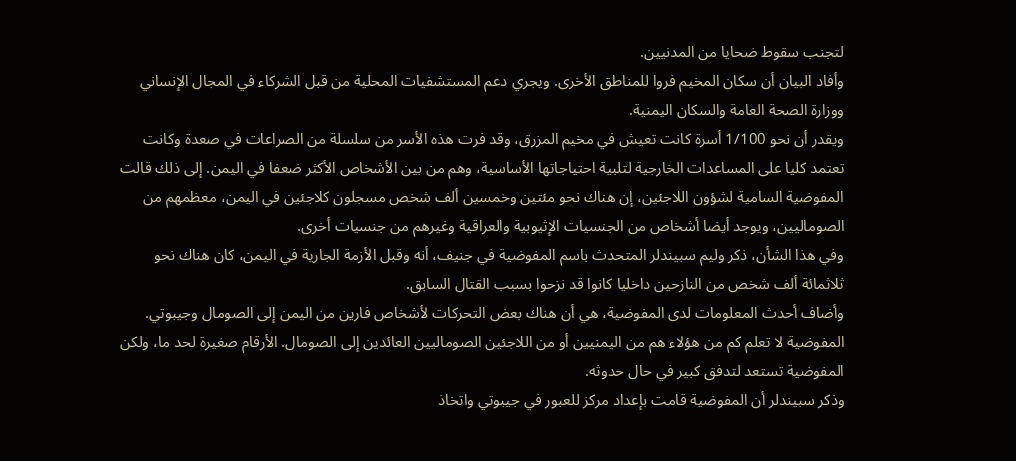لتجنب سقوط ضحايا من المدنيين.
وأفاد البيان أن سكان المخيم فروا للمناطق الأخرى. ويجري دعم المستشفيات المحلية من قبل الشركاء في المجال الإنساني ووزارة الصحة العامة والسكان اليمنية.
ويقدر أن نحو 1/100 أسرة كانت تعيش في مخيم المزرق، وقد فرت هذه الأسر من سلسلة من الصراعات في صعدة وكانت تعتمد كليا على المساعدات الخارجية لتلبية احتياجاتها الأساسية، وهم من بين الأشخاص الأكثر ضعفا في اليمن. إلى ذلك قالت المفوضية السامية لشؤون اللاجئين، إن هناك نحو مئتين وخمسين ألف شخص مسجلون كلاجئين في اليمن، معظمهم من الصوماليين، ويوجد أيضا أشخاص من الجنسيات الإثيوبية والعراقية وغيرهم من جنسيات أخرى.
وفي هذا الشأن، ذكر وليم سبيندلر المتحدث باسم المفوضية في جنيف، أنه وقبل الأزمة الجارية في اليمن، كان هناك نحو ثلاثمائة ألف شخص من النازحين داخليا كانوا قد نزحوا بسبب القتال السابق.
وأضاف أحدث المعلومات لدى المفوضية، هي أن هناك بعض التحركات لأشخاص فارين من اليمن إلى الصومال وجيبوتي. المفوضية لا تعلم كم من هؤلاء هم من اليمنيين أو من اللاجئين الصوماليين العائدين إلى الصومال. الأرقام صغيرة لحد ما، ولكن المفوضية تستعد لتدفق كبير في حال حدوثه.
وذكر سبيندلر أن المفوضية قامت بإعداد مركز للعبور في جيبوتي واتخاذ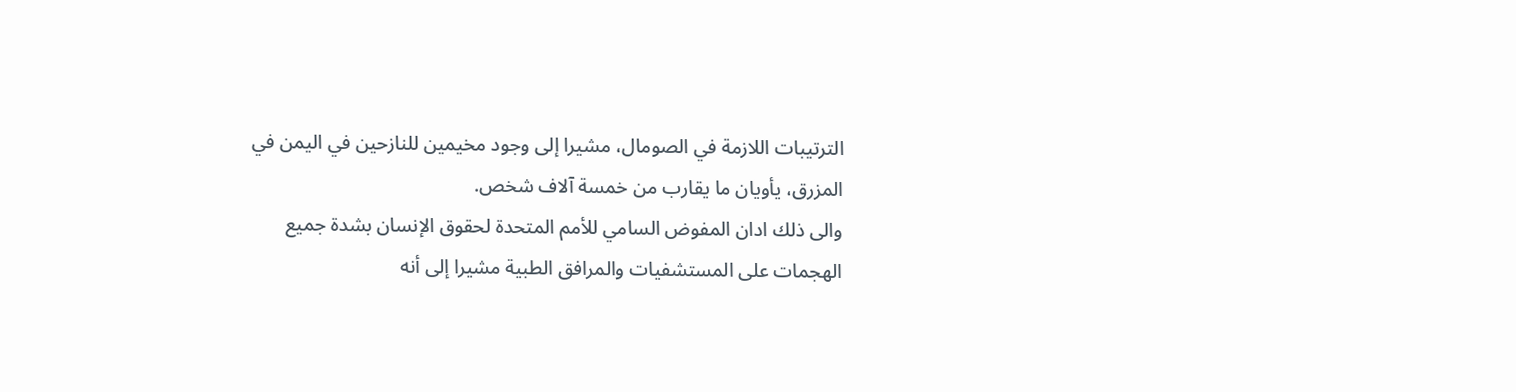الترتيبات اللازمة في الصومال، مشيرا إلى وجود مخيمين للنازحين في اليمن في المزرق، يأويان ما يقارب من خمسة آلاف شخص.
والى ذلك ادان المفوض السامي للأمم المتحدة لحقوق الإنسان بشدة جميع الهجمات على المستشفيات والمرافق الطبية مشيرا إلى أنه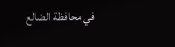في محافظة الضالع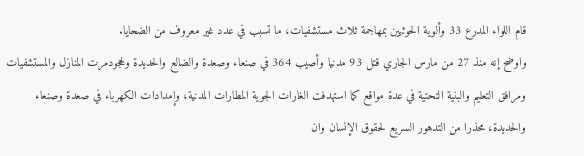قام اللواء المدرع 33 وألوية الحوثيين بمهاجمة ثلاث مستشفيات، ما تسبب في عدد غير معروف من الضحايا.
واوضح إنه منذ 27 من مارس الجاري قتل 93 مدنيا وأصيب 364 في صنعاء وصعدة والضالع والحديدة ولحجودمرت المنازل والمستشفيات ومرافق التعليم والبنية التحتية في عدة مواقع كما استهدفت الغارات الجوية المطارات المدنية، وإمدادات الكهرباء في صعدة وصنعاء والحديدة، محذرا من التدهور السريع لحقوق الإنسان وان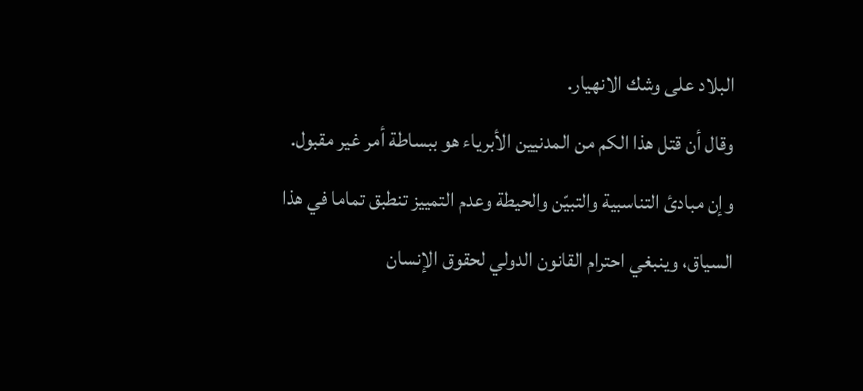البلاد على وشك الانهيار.
وقال أن قتل هذا الكم من المدنيين الأبرياء هو ببساطة أمر غير مقبول. وإن مبادئ التناسبية والتبيّن والحيطة وعدم التمييز تنطبق تماما في هذا السياق، وينبغي احترام القانون الدولي لحقوق الإنسان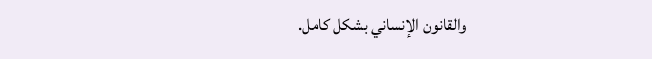والقانون الإنساني بشكل كامل.